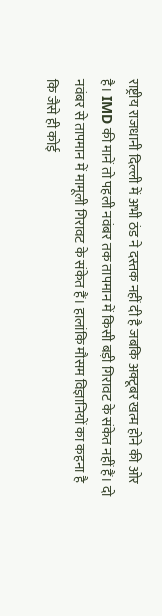राष्ट्रीय राजधानी दिल्ली में अभी ठंड ने दस्तक नहीं दी है जबकि अक्टूबर खत्म होने की ओर है। IMD की मानें तो पहली नवंबर तक तापमान में किसी बड़ी गिरावट के संकेत नहीं हैं। दो नवंबर से तापमान में मामूली गिरावट के संकेत हैं। हालांकि मौसम विज्ञानियों का कहना है कि जैसे ही कोई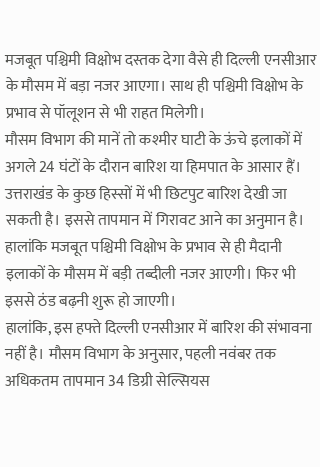मजबूत पश्चिमी विक्षोभ दस्तक देगा वैसे ही दिल्ली एनसीआर के मौसम में बड़ा नजर आएगा। साथ ही पश्चिमी विक्षोभ के प्रभाव से पॉलूशन से भी राहत मिलेगी।
मौसम विभाग की मानें तो कश्मीर घाटी के ऊंचे इलाकों में अगले 24 घंटों के दौरान बारिश या हिमपात के आसार हैं। उत्तराखंड के कुछ हिस्सों में भी छिटपुट बारिश देखी जा सकती है। इससे तापमान में गिरावट आने का अनुमान है। हालांकि मजबूत पश्चिमी विक्षोभ के प्रभाव से ही मैदानी इलाकों के मौसम में बड़ी तब्दीली नजर आएगी। फिर भी इससे ठंड बढ़नी शुरू हो जाएगी।
हालांकि, इस हफ्ते दिल्ली एनसीआर में बारिश की संभावना नहीं है। मौसम विभाग के अनुसार, पहली नवंबर तक अधिकतम तापमान 34 डिग्री सेल्सियस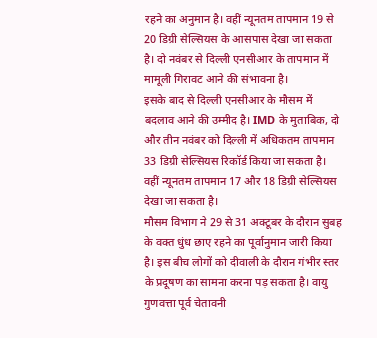रहने का अनुमान है। वहीं न्यूनतम तापमान 19 से 20 डिग्री सेल्सियस के आसपास देखा जा सकता है। दो नवंबर से दिल्ली एनसीआर के तापमान में मामूली गिरावट आने की संभावना है।
इसके बाद से दिल्ली एनसीआर के मौसम में बदलाव आने की उम्मीद है। IMD के मुताबिक, दो और तीन नवंबर को दिल्ली में अधिकतम तापमान 33 डिग्री सेल्सियस रिकॉर्ड किया जा सकता है। वहीं न्यूनतम तापमान 17 और 18 डिग्री सेल्सियस देखा जा सकता है।
मौसम विभाग ने 29 से 31 अक्टूबर के दौरान सुबह के वक्त धुंध छाए रहने का पूर्वानुमान जारी किया है। इस बीच लोगों को दीवाली के दौरान गंभीर स्तर के प्रदूषण का सामना करना पड़ सकता है। वायु गुणवत्ता पूर्व चेतावनी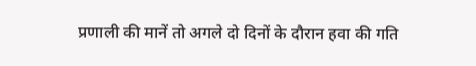प्रणाली की मानें तो अगले दो दिनों के दौरान हवा की गति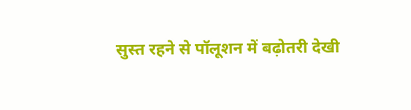सुस्त रहने से पॉलूशन में बढ़ोतरी देखी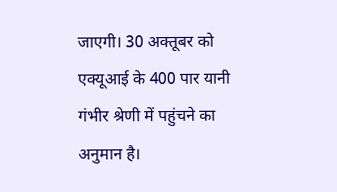जाएगी। 30 अक्तूबर को एक्यूआई के 400 पार यानी गंभीर श्रेणी में पहुंचने का अनुमान है।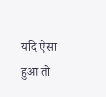यदि ऐसा हुआ तो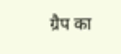ग्रैप का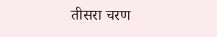तीसरा चरण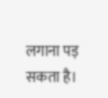लगाना पड़ सकता है।